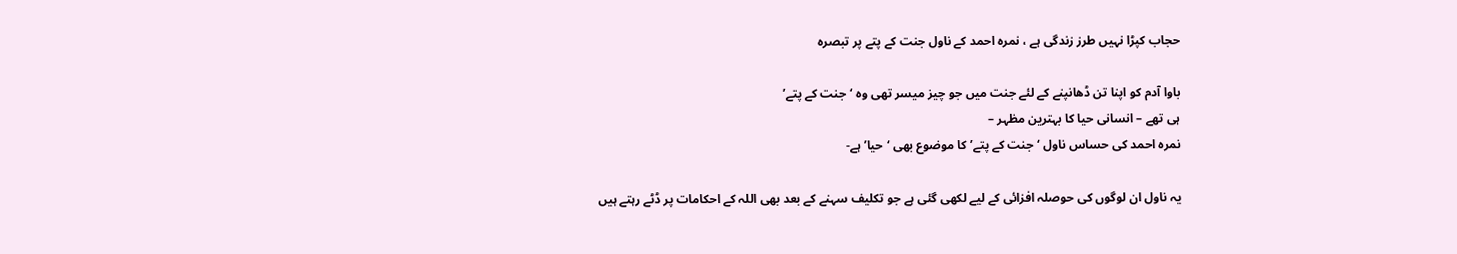حجاب کپڑا نہیں طرز زندگی ہے ، نمرہ احمد کے ناول جنت کے پتے پر تبصرہ

باوا آدم کو اپنا تن ڈھانپنے کے لئے جنت میں جو چیز میسر تھی وہ ‘جنت کے پتے’
ہی تھے – انسانی حیا کا بہترین مظہر –
نمرہ احمد کی حساس ناول ‘جنت کے پتے’ کا موضوع بھی ‘حیا’ ہے-

یہ ناول ان لوگوں کی حوصلہ افزائی کے لیے لکھی گئی ہے جو تکلیف سہنے کے بعد بھی اللہ کے احکامات پر ڈٹے رہتے ہیں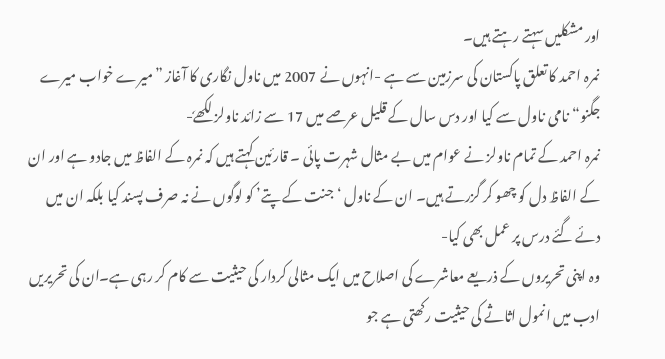اور مشکلیں سہتے رہتے ہیں۔
نمرہ احمد کا تعلق پاکستان کی سرزمین سے ہے -انہوں نے 2007 میں ناول نگاری کا آغاز ”میرے خواب میرے جگنو“ نامی ناول سے کیا اور دس سال کے قلیل عرصے میں 17 سے زائد ناولز لکھےٗ-
نمرہ احمد کے تمام ناولز نے عوام میں بے مثال شہرت پائی ۔ قارئین کہتے ہیں کہ نمرہ کے الفاظ میں جادو ہے اور ان کے الفاظ دل کو چھو کر گزرتے ہیں۔ ان کے ناول ‘جنت کے پتے’ کو لوگوں نے نہ صرف پسند کیا بلکہ ان میں دئے گئے درس پر عمل بھی کیا-
وہ اپنی تحریروں کے ذریعے معاشرے کی اصلاح میں ایک مثالی کردار کی حیثیت سے کام کر رہی ہے۔ان کی تحریریں ادب میں انمول اثاثے کی حیثیت رکھتی ہے جو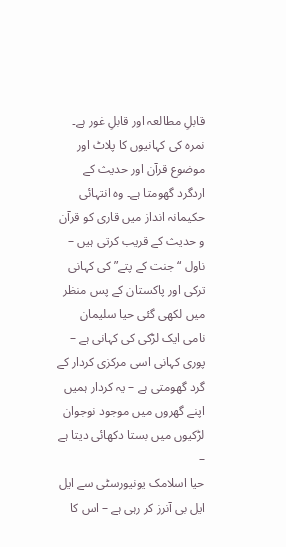قابلِ مطالعہ اور قابلِ غور ہے۔
نمرہ کی کہانیوں کا پلاٹ اور موضوع قرآن اور حدیث کے اردگرد گھومتا ہے۔ وہ انتہائی حکیمانہ انداز میں قاری کو قرآن و حدیث کے قریب کرتی ہیں –
ناول “جنت کے پتے” کی کہانی ترکی اور پاکستان کے پس منظر میں لکھی گئی حیا سلیمان نامی ایک لڑکی کی کہانی ہے – پوری کہانی اسی مرکزی کردار کے گرد گھومتی ہے – یہ کردار ہمیں اپنے گھروں میں موجود نوجوان لڑکیوں میں بستا دکھائی دیتا ہے –
حیا اسلامک یونیورسٹی سے ایل ایل بی آنرز کر رہی ہے – اس کا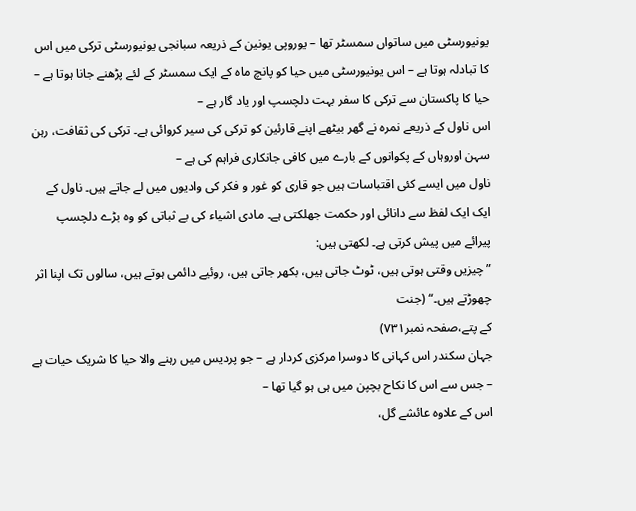یونیورسٹی میں ساتواں سمسٹر تھا – یوروپی یونین کے ذریعہ سبانجی یونیورسٹی ترکی میں اس کا تبادلہ ہوتا ہے – اس یونیورسٹی میں حیا کو پانچ ماہ کے ایک سمسٹر کے لئے پڑھنے جانا ہوتا ہے – حیا کا پاکستان سے ترکی کا سفر بہت دلچسپ اور یاد گار ہے –
اس ناول کے ذریعے نمرہ نے گھر بیٹھے اپنے قارئین کو ترکی کی سیر کروائی ہے۔ ترکی کی ثقافت، رہن سہن اوروہاں کے پکوانوں کے بارے میں کافی جانکاری فراہم کی ہے –
ناول میں ایسے کئی اقتباسات ہیں جو قاری کو غور و فکر کی وادیوں میں لے جاتے ہیں۔ ناول کے ایک ایک لفظ سے دانائی اور حکمت جھلکتی ہے۔ مادی اشیاء کی بے ثباتی کو وہ بڑے دلچسپ پیرائے میں پیش کرتی ہے۔ لکھتی ہیں:
”چیزیں وقتی ہوتی ہیں، ٹوٹ جاتی ہیں، بکھر جاتی ہیں، روئیے دائمی ہوتے ہیں، سالوں تک اپنا اثر چھوڑتے ہیں۔“ (جنت
کے پتے،صفحہ نمبر۷۳۱)
جہان سکندر اس کہانی کا دوسرا مرکزی کردار ہے – جو پردیس میں رہنے والا حیا کا شریک حیات ہے – جس سے اس کا نکاح بچپن میں ہی ہو گیا تھا –
اس کے علاوہ عائشے گل،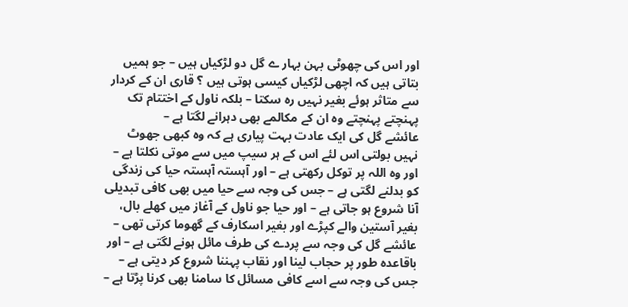اور اس کی چھوٹی بہن بہار ے گل دو لڑکیاں ہیں – جو ہمیں بتاتی ہیں کہ اچھی لڑکیاں کیسی ہوتی ہیں ؟ قاری ان کے کردار سے متاثر ہوئے بغیر نہیں رہ سکتا – بلکہ ناول کے اختتام تک پہنچتے پہنچتے وہ ان کے مکالمے بھی دہرانے لگتا ہے –
عائشے گل کی ایک عادت بہت پیاری ہے کہ وہ کبھی جھوٹ نہیں بولتی اس لئے اس کے ہر سیپ میں سے موتی نکلتا ہے – اور وہ اللہ پر توکل رکھتی ہے – اور آہستہ آہستہ حیا کی زندگی کو بدلنے لگتی ہے – جس کی وجہ سے حیا میں بھی کافی تبدیلی آنا شروع ہو جاتی ہے – اور حیا جو ناول کے آغاز میں کھلے بال، بغیر آستین والے کپڑے اور بغیر اسکارف کے گھوما کرتی تھی – عائشے گل کی وجہ سے پردے کی طرف مائل ہونے لگتی ہے – اور باقاعدہ طور پر حجاب لینا اور نقاب پہننا شروع کر دیتی ہے – جس کی وجہ سے اسے کافی مسائل کا سامنا بھی کرنا پڑتا ہے –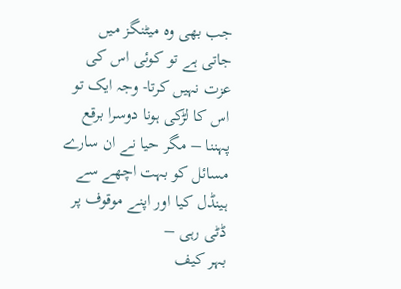جب بھی وہ میٹنگز میں جاتی ہے تو کوئی اس کی عزت نہیں کرتا- وجہ ایک تو اس کا لڑکی ہونا دوسرا برقع پہننا – مگر حیا نے ان سارے مسائل کو بہت اچھے سے ہینڈل کیا اور اپنے موقوف پر ڈٹی رہی –
بہر کیف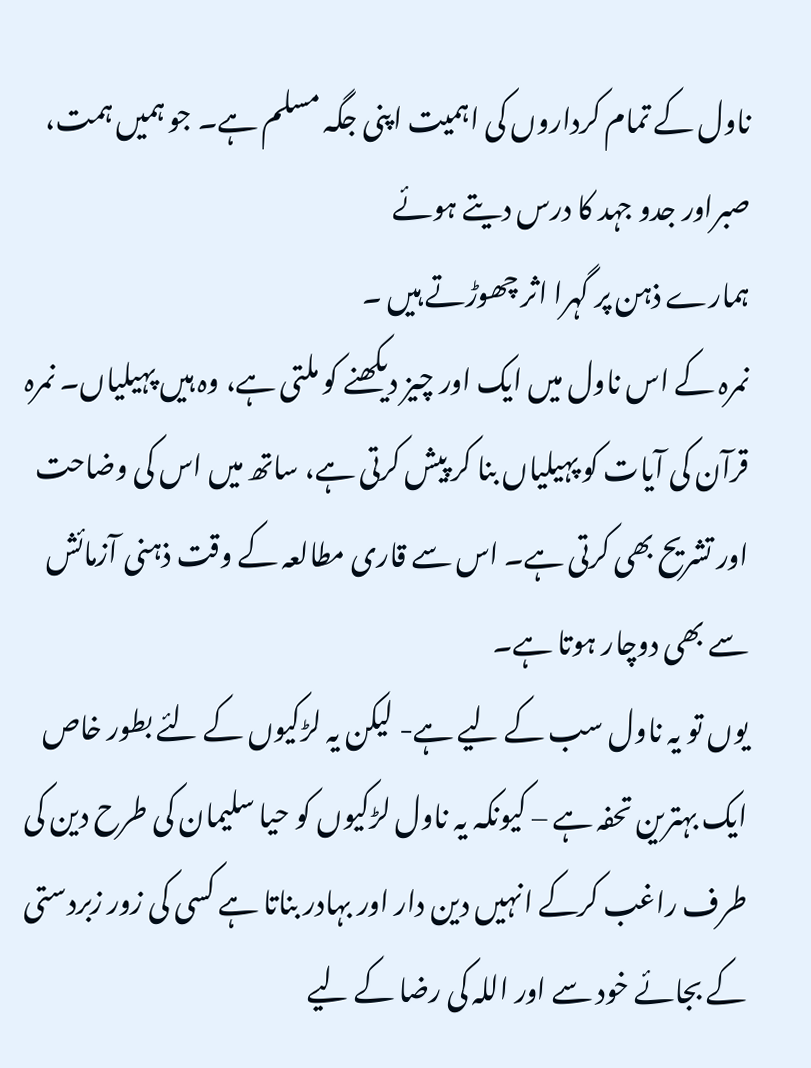ناول کے تمام کرداروں کی اہمیت اپنی جگہ مسلم ہے۔ جو ہمیں ہمت، صبراور جدو جہد کا درس دیتے ہوئے
ہمارے ذہن پر گہرا اثر چھوڑتے ہیں ۔
نمرہ کے اس ناول میں ایک اور چیز دیکھنے کو ملتی ہے، وہ ہیں پہیلیاں۔ نمرہ قرآن کی آیات کو پہیلیاں بنا کر پیش کرتی ہے، ساتھ میں اس کی وضاحت اور تشریح بھی کرتی ہے۔ اس سے قاری مطالعہ کے وقت ذہنی آزمائش سے بھی دوچار ہوتا ہے۔
یوں تو یہ ناول سب کے لیے ہے- لیکن یہ لڑکیوں کے لئے بطور خاص ایک بہترین تحفہ ہے – کیونکہ یہ ناول لڑکیوں کو حیا سلیمان کی طرح دین کی طرف راغب کرکے انہیں دین دار اور بہادر بناتا ہے کسی کی زور زبردستی کے بجائے خود سے اور اللہ کی رضا کے لیے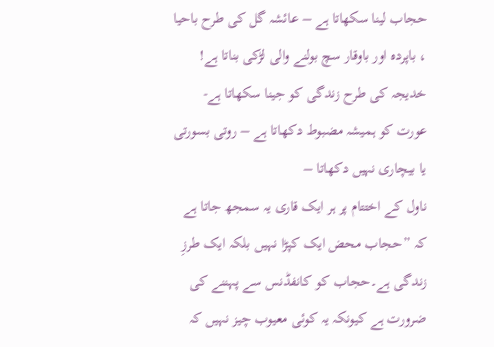حجاب لینا سکھاتا ہے – عائشہ گل کی طرح باحیا ، باپردہ اور باوقار سچ بولنے والی لڑکی بناتا ہے!
خدیجہ کی طرح زندگی کو جینا سکھاتا ہے- عورت کو ہمیشہ مضبوط دکھاتا ہے – روتی بسورتی یا بیچاری نہیں دکھاتا –
ناول کے اختتام پر ہر ایک قاری یہ سمجھ جاتا ہے کہ ”حجاب محض ایک کپڑا نہیں بلکہ ایک طرزِ زندگی ہے۔حجاب کو کانفڈنس سے پہننے کی ضرورت ہے کیونکہ یہ کوئی معیوب چیز نہیں کہ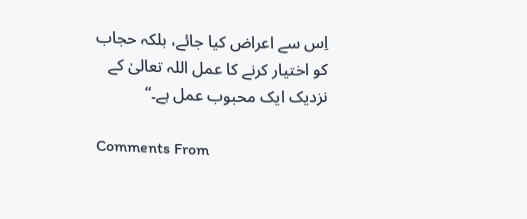اِس سے اعراض کیا جائے، بلکہ حجاب کو اختیار کرنے کا عمل اللہ تعالیٰ کے نزدیک ایک محبوب عمل ہے۔“

Comments From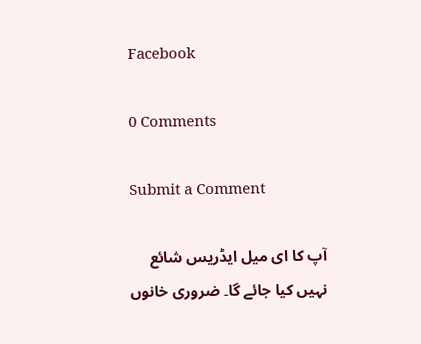Facebook

0 Comments

Submit a Comment

آپ کا ای میل ایڈریس شائع نہیں کیا جائے گا۔ ضروری خانوں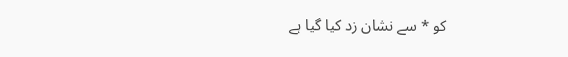کو * سے نشان زد کیا گیا ہے